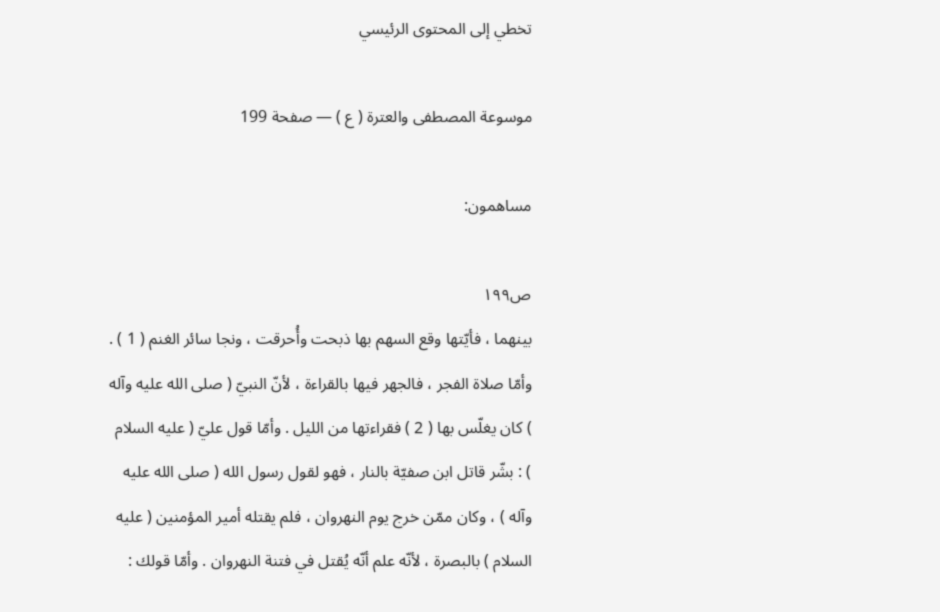تخطي إلى المحتوى الرئيسي

موسوعة المصطفى والعترة ( ع ) — صفحة 199

مساهمون:

ص١٩٩
بينهما ، فأيّتها وقع السهم بها ذبحت وأُحرقت ، ونجا سائر الغنم ( 1 ) . وأمّا صلاة الفجر ، فالجهر فيها بالقراءة ، لأنّ النبيّ ( صلى الله عليه وآله ) كان يغلّس بها ( 2 ) فقراءتها من الليل . وأمّا قول عليّ ( عليه السلام ) : بشّر قاتل ابن صفيّة بالنار ، فهو لقول رسول الله ( صلى الله عليه وآله ) ، وكان ممّن خرج يوم النهروان ، فلم يقتله أمير المؤمنين ( عليه السلام ) بالبصرة ، لأنّه علم أنّه يُقتل في فتنة النهروان . وأمّا قولك :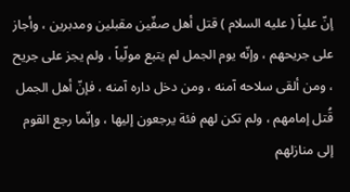إنّ علياً ( عليه السلام ) قتل أهل صفّين مقبلين ومدبرين ، وأجاز على جريحهم ، وإنّه يوم الجمل لم يتبع مولّياً ، ولم يجز على جريح ، ومن ألقى سلاحه آمنه ، ومن دخل داره آمنه ، فإنّ أهل الجمل قُتل إمامهم ، ولم تكن لهم فئة يرجعون إليها ، وإنّما رجع القوم إلى منازلهم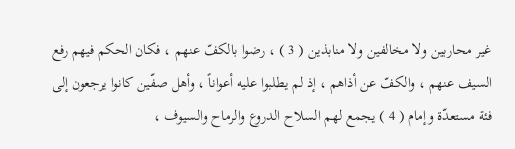غير محاربين ولا مخالفين ولا منابذين ( 3 ) ، رضوا بالكفّ عنهم ، فكان الحكم فيهم رفع السيف عنهم ، والكفّ عن أذاهم ، إذ لم يطلبوا عليه أعواناً ، وأهل صفّين كانوا يرجعون إلى فئة مستعدّة وإمام ( 4 ) يجمع لهم السلاح الدروع والرماح والسيوف ،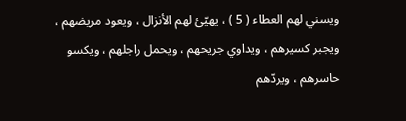ويسني لهم العطاء ( 5 ) ، يهيّئ لهم الأنزال ، ويعود مريضهم ، ويجبر كسيرهم ، ويداوي جريحهم ، ويحمل راجلهم ، ويكسو حاسرهم ، ويردّهم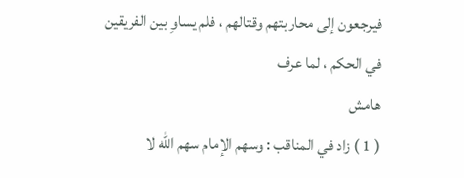فيرجعون إلى محاربتهم وقتالهم ، فلم يساوِ بين الفريقين في الحكم ، لما عرف
هامش
( 1 ) زاد في المناقب : وسهم الإمام سهم الله لا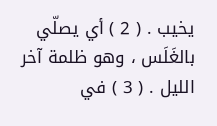يخيب . ( 2 ) أي يصلّي بالغَلَس ، وهو ظلمة آخر الليل . ( 3 ) في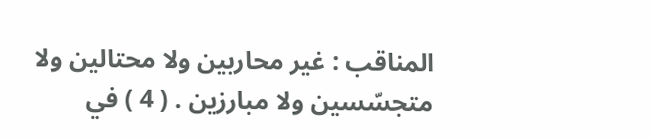المناقب : غير محاربين ولا محتالين ولا متجسّسين ولا مبارزين . ( 4 ) في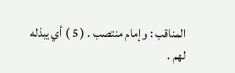المناقب : وإمام منتصب . ( 5 ) أي يبذله لهم .